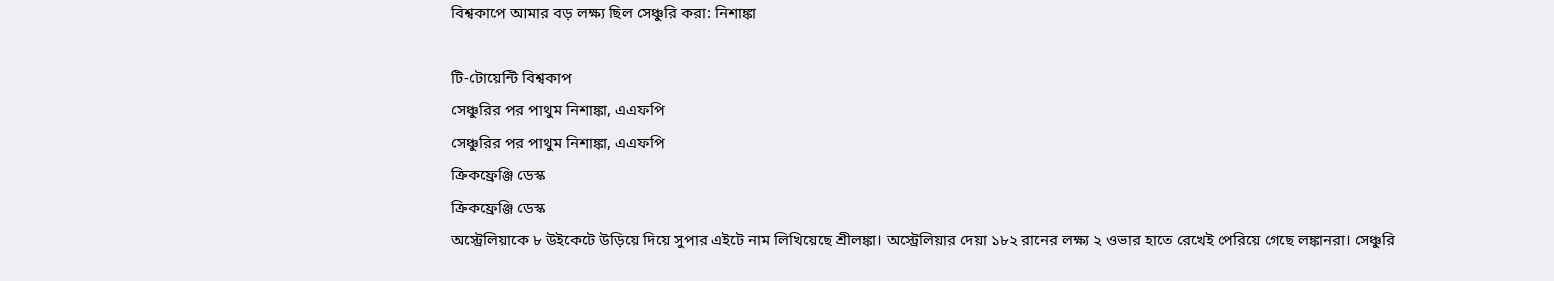বিশ্বকাপে আমার বড় লক্ষ্য ছিল সেঞ্চুরি করা: নিশাঙ্কা

টি-টোয়েন্টি বিশ্বকাপ
সেঞ্চুরির পর পাথুম নিশাঙ্কা, এএফপি
সেঞ্চুরির পর পাথুম নিশাঙ্কা, এএফপি
ক্রিকফ্রেঞ্জি ডেস্ক
ক্রিকফ্রেঞ্জি ডেস্ক
অস্ট্রেলিয়াকে ৮ উইকেটে উড়িয়ে দিয়ে সুপার এইটে নাম লিখিয়েছে শ্রীলঙ্কা। অস্ট্রেলিয়ার দেয়া ১৮২ রানের লক্ষ্য ২ ওভার হাতে রেখেই পেরিয়ে গেছে লঙ্কানরা। সেঞ্চুরি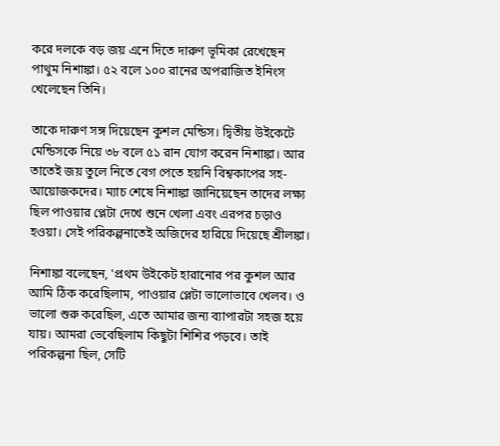করে দলকে বড় জয় এনে দিতে দারুণ ভূমিকা রেখেছেন পাথুম নিশাঙ্কা। ৫২ বলে ১০০ রানের অপরাজিত ইনিংস খেলেছেন তিনি।

তাকে দারুণ সঙ্গ দিয়েছেন কুশল মেন্ডিস। দ্বিতীয় উইকেটে মেন্ডিসকে নিয়ে ৩৮ বলে ৫১ রান যোগ করেন নিশাঙ্কা। আর তাতেই জয় তুলে নিতে বেগ পেতে হয়নি বিশ্বকাপের সহ-আয়োজকদের। ম্যাচ শেষে নিশাঙ্কা জানিয়েছেন তাদের লক্ষ্য ছিল পাওয়ার প্লেটা দেখে শুনে খেলা এবং এরপর চড়াও হওয়া। সেই পরিকল্পনাতেই অজিদের হারিয়ে দিয়েছে শ্রীলঙ্কা।

নিশাঙ্কা বলেছেন, 'প্রথম উইকেট হারানোর পর কুশল আর আমি ঠিক করেছিলাম, পাওয়ার প্লেটা ভালোভাবে খেলব। ও ভালো শুরু করেছিল, এতে আমার জন্য ব্যাপারটা সহজ হয়ে যায়। আমরা ভেবেছিলাম কিছুটা শিশির পড়বে। তাই পরিকল্পনা ছিল, সেটি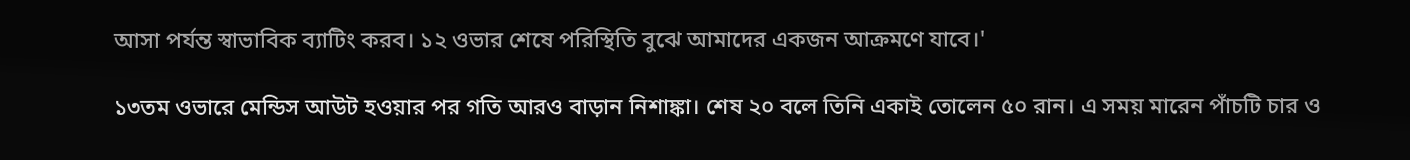আসা পর্যন্ত স্বাভাবিক ব্যাটিং করব। ১২ ওভার শেষে পরিস্থিতি বুঝে আমাদের একজন আক্রমণে যাবে।'

১৩তম ওভারে মেন্ডিস আউট হওয়ার পর গতি আরও বাড়ান নিশাঙ্কা। শেষ ২০ বলে তিনি একাই তোলেন ৫০ রান। এ সময় মারেন পাঁচটি চার ও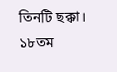তিনটি ছক্কা। ১৮তম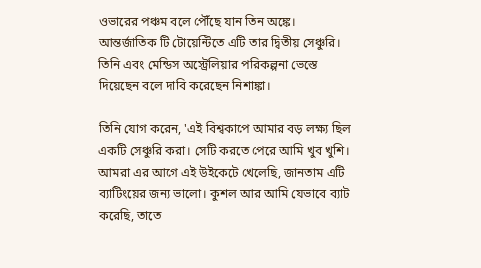ওভারের পঞ্চম বলে পৌঁছে যান তিন অঙ্কে। আন্তর্জাতিক টি টোয়েন্টিতে এটি তার দ্বিতীয় সেঞ্চুরি। তিনি এবং মেন্ডিস অস্ট্রেলিয়ার পরিকল্পনা ভেস্তে দিয়েছেন বলে দাবি করেছেন নিশাঙ্কা।

তিনি যোগ করেন, 'এই বিশ্বকাপে আমার বড় লক্ষ্য ছিল একটি সেঞ্চুরি করা। সেটি করতে পেরে আমি খুব খুশি। আমরা এর আগে এই উইকেটে খেলেছি, জানতাম এটি ব্যাটিংয়ের জন্য ভালো। কুশল আর আমি যেভাবে ব্যাট করেছি, তাতে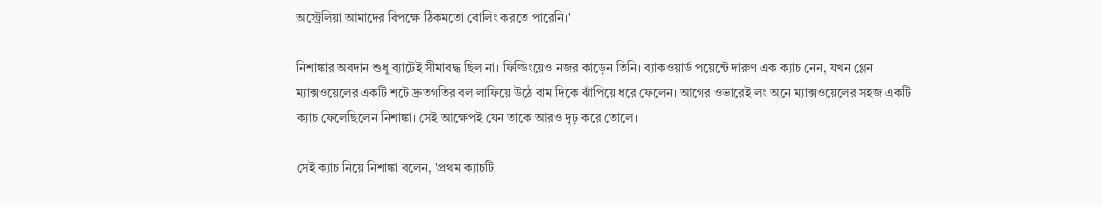অস্ট্রেলিয়া আমাদের বিপক্ষে ঠিকমতো বোলিং করতে পারেনি।'

নিশাঙ্কার অবদান শুধু ব্যাটেই সীমাবদ্ধ ছিল না। ফিল্ডিংয়েও নজর কাড়েন তিনি। ব্যাকওয়ার্ড পয়েন্টে দারুণ এক ক্যাচ নেন, যখন গ্লেন ম্যাক্সওয়েলের একটি শটে দ্রুতগতির বল লাফিয়ে উঠে বাম দিকে ঝাঁপিয়ে ধরে ফেলেন। আগের ওভারেই লং অনে ম্যাক্সওয়েলের সহজ একটি ক্যাচ ফেলেছিলেন নিশাঙ্কা। সেই আক্ষেপই যেন তাকে আরও দৃঢ় করে তোলে।

সেই ক্যাচ নিয়ে নিশাঙ্কা বলেন, 'প্রথম ক্যাচটি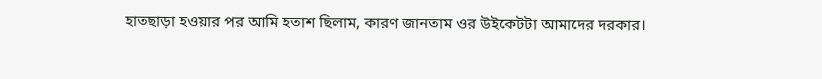হাতছাড়া হওয়ার পর আমি হতাশ ছিলাম, কারণ জানতাম ওর উইকেটটা আমাদের দরকার।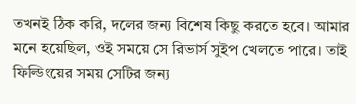তখনই ঠিক করি, দলের জন্য বিশেষ কিছু করতে হবে। আমার মনে হয়েছিল, ওই সময়ে সে রিভার্স সুইপ খেলতে পারে। তাই ফিল্ডিংয়ের সময় সেটির জন্য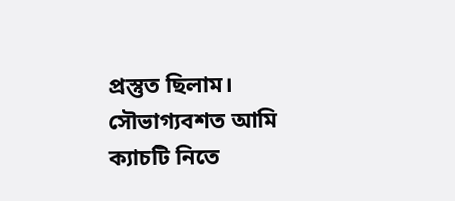প্রস্তুত ছিলাম। সৌভাগ্যবশত আমি ক্যাচটি নিতে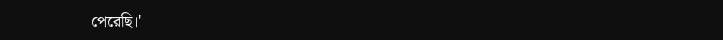পেরেছি।'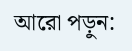আরো পড়ুন: